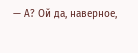— А? Ой да, наверное,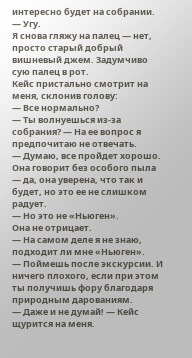интересно будет на собрании.
— Угу.
Я снова гляжу на палец — нет, просто старый добрый вишневый джем. Задумчиво сую палец в рот.
Кейс пристально смотрит на меня, склонив голову:
— Все нормально?
— Ты волнуешься из-за собрания? — На ее вопрос я предпочитаю не отвечать.
— Думаю, все пройдет хорошо.
Она говорит без особого пыла — да, она уверена, что так и будет, но это ее не слишком радует.
— Но это не «Ньюген».
Она не отрицает.
— На самом деле я не знаю, подходит ли мне «Ньюген».
— Поймешь после экскурсии. И ничего плохого, если при этом ты получишь фору благодаря природным дарованиям.
— Даже и не думай! — Кейс щурится на меня.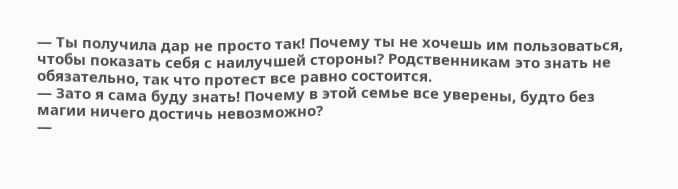— Ты получила дар не просто так! Почему ты не хочешь им пользоваться, чтобы показать себя с наилучшей стороны? Родственникам это знать не обязательно, так что протест все равно состоится.
— Зато я сама буду знать! Почему в этой семье все уверены, будто без магии ничего достичь невозможно?
—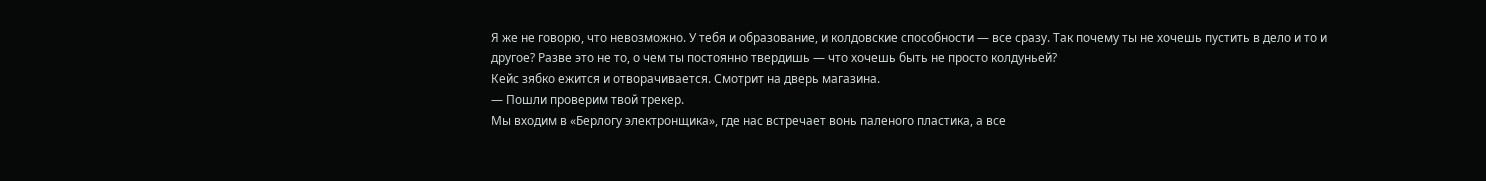Я же не говорю, что невозможно. У тебя и образование, и колдовские способности — все сразу. Так почему ты не хочешь пустить в дело и то и другое? Разве это не то, о чем ты постоянно твердишь — что хочешь быть не просто колдуньей?
Кейс зябко ежится и отворачивается. Смотрит на дверь магазина.
— Пошли проверим твой трекер.
Мы входим в «Берлогу электронщика», где нас встречает вонь паленого пластика, а все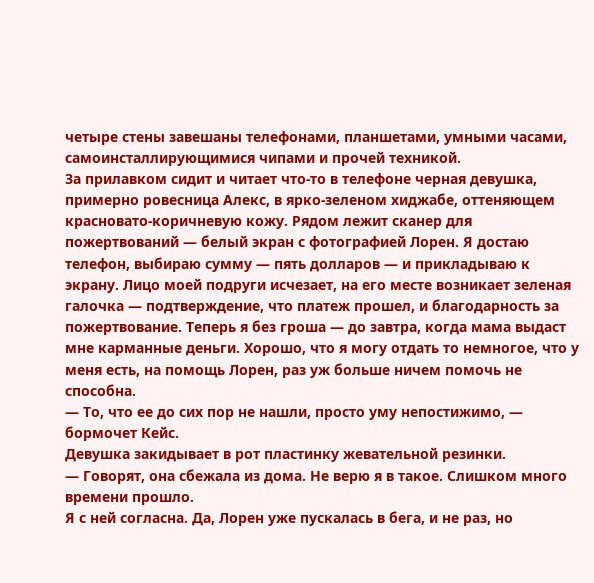четыре стены завешаны телефонами, планшетами, умными часами, самоинсталлирующимися чипами и прочей техникой.
За прилавком сидит и читает что-то в телефоне черная девушка, примерно ровесница Алекс, в ярко-зеленом хиджабе, оттеняющем красновато-коричневую кожу. Рядом лежит сканер для пожертвований — белый экран с фотографией Лорен. Я достаю телефон, выбираю сумму — пять долларов — и прикладываю к экрану. Лицо моей подруги исчезает, на его месте возникает зеленая галочка — подтверждение, что платеж прошел, и благодарность за пожертвование. Теперь я без гроша — до завтра, когда мама выдаст мне карманные деньги. Хорошо, что я могу отдать то немногое, что у меня есть, на помощь Лорен, раз уж больше ничем помочь не способна.
— То, что ее до сих пор не нашли, просто уму непостижимо, — бормочет Кейс.
Девушка закидывает в рот пластинку жевательной резинки.
— Говорят, она сбежала из дома. Не верю я в такое. Слишком много времени прошло.
Я с ней согласна. Да, Лорен уже пускалась в бега, и не раз, но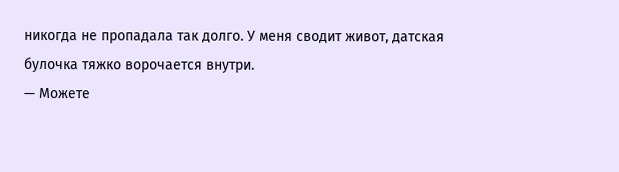никогда не пропадала так долго. У меня сводит живот, датская булочка тяжко ворочается внутри.
— Можете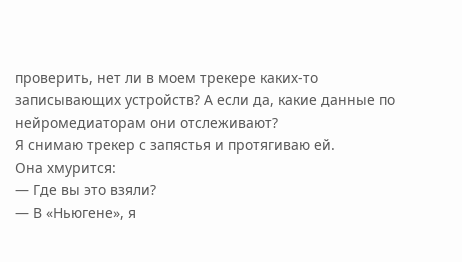проверить, нет ли в моем трекере каких-то записывающих устройств? А если да, какие данные по нейромедиаторам они отслеживают?
Я снимаю трекер с запястья и протягиваю ей.
Она хмурится:
— Где вы это взяли?
— В «Ньюгене», я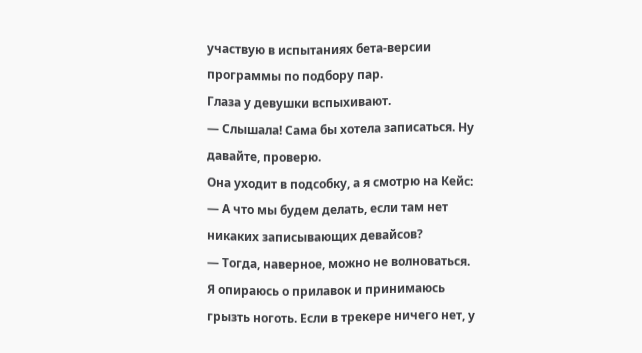участвую в испытаниях бета-версии программы по подбору пар.
Глаза у девушки вспыхивают.
— Слышала! Сама бы хотела записаться. Ну давайте, проверю.
Она уходит в подсобку, а я смотрю на Кейс:
— А что мы будем делать, если там нет никаких записывающих девайсов?
— Тогда, наверное, можно не волноваться.
Я опираюсь о прилавок и принимаюсь грызть ноготь. Если в трекере ничего нет, у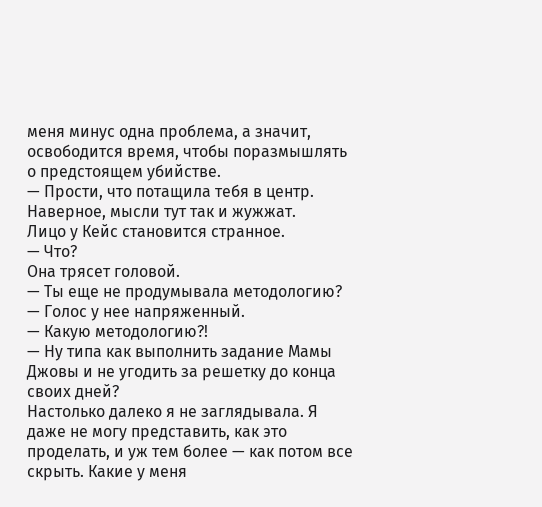меня минус одна проблема, а значит, освободится время, чтобы поразмышлять о предстоящем убийстве.
— Прости, что потащила тебя в центр. Наверное, мысли тут так и жужжат.
Лицо у Кейс становится странное.
— Что?
Она трясет головой.
— Ты еще не продумывала методологию? — Голос у нее напряженный.
— Какую методологию?!
— Ну типа как выполнить задание Мамы Джовы и не угодить за решетку до конца своих дней?
Настолько далеко я не заглядывала. Я даже не могу представить, как это проделать, и уж тем более — как потом все скрыть. Какие у меня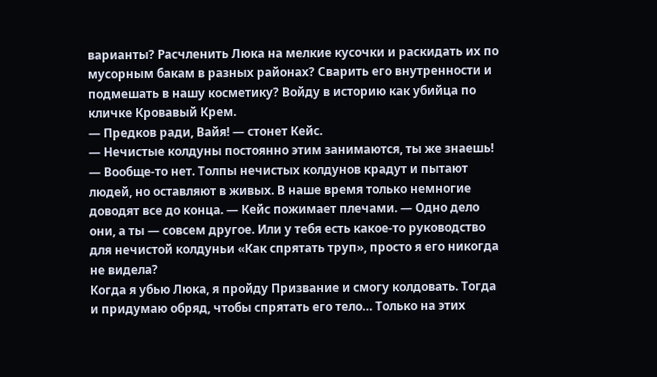варианты? Расчленить Люка на мелкие кусочки и раскидать их по мусорным бакам в разных районах? Сварить его внутренности и подмешать в нашу косметику? Войду в историю как убийца по кличке Кровавый Крем.
— Предков ради, Вайя! — стонет Кейс.
— Нечистые колдуны постоянно этим занимаются, ты же знаешь!
— Вообще-то нет. Толпы нечистых колдунов крадут и пытают людей, но оставляют в живых. В наше время только немногие доводят все до конца. — Кейс пожимает плечами. — Одно дело они, а ты — совсем другое. Или у тебя есть какое-то руководство для нечистой колдуньи «Как спрятать труп», просто я его никогда не видела?
Когда я убью Люка, я пройду Призвание и смогу колдовать. Тогда и придумаю обряд, чтобы спрятать его тело… Только на этих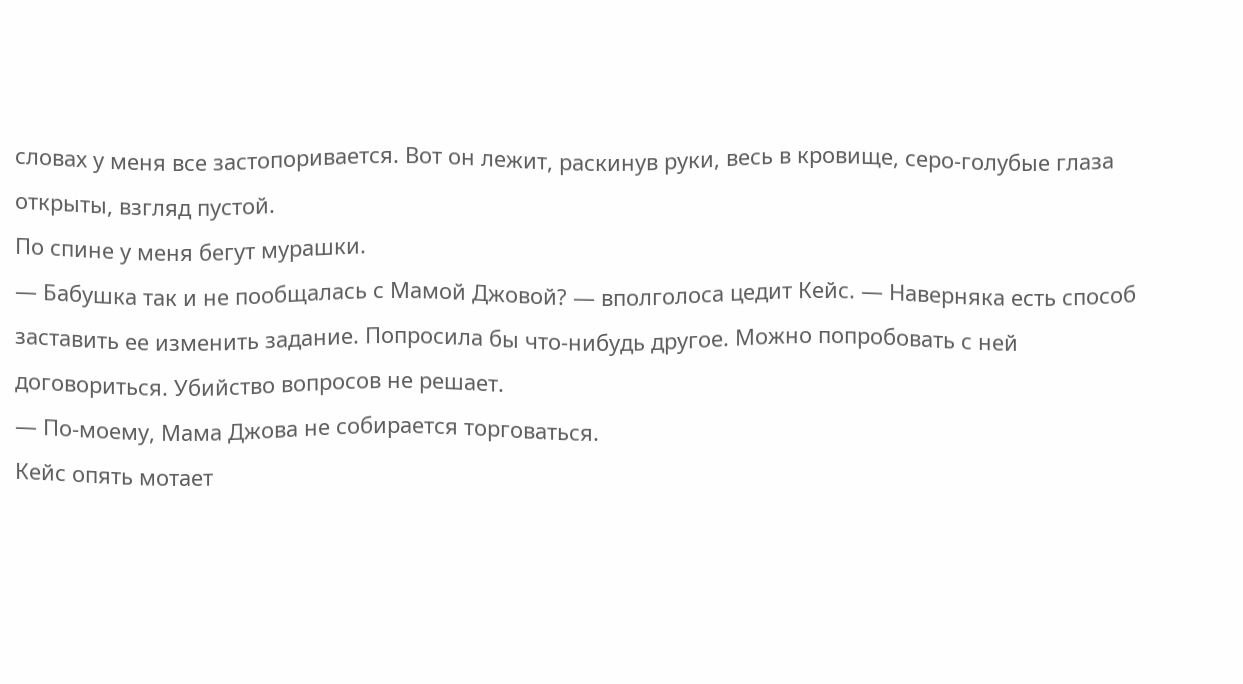словах у меня все застопоривается. Вот он лежит, раскинув руки, весь в кровище, серо-голубые глаза открыты, взгляд пустой.
По спине у меня бегут мурашки.
— Бабушка так и не пообщалась с Мамой Джовой? — вполголоса цедит Кейс. — Наверняка есть способ заставить ее изменить задание. Попросила бы что-нибудь другое. Можно попробовать с ней договориться. Убийство вопросов не решает.
— По-моему, Мама Джова не собирается торговаться.
Кейс опять мотает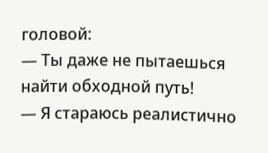головой:
— Ты даже не пытаешься найти обходной путь!
— Я стараюсь реалистично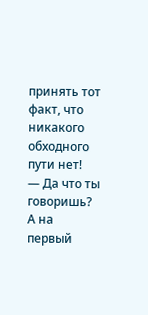принять тот факт, что никакого обходного пути нет!
— Да что ты говоришь? А на первый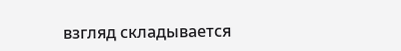взгляд складывается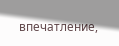впечатление,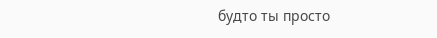будто ты просто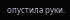опустила руки.